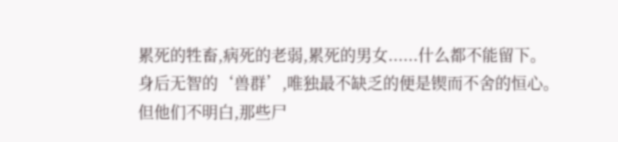累死的牲畜,病死的老弱,累死的男女......什么都不能留下。
身后无智的‘兽群’,唯独最不缺乏的便是锲而不舍的恒心。
但他们不明白,那些尸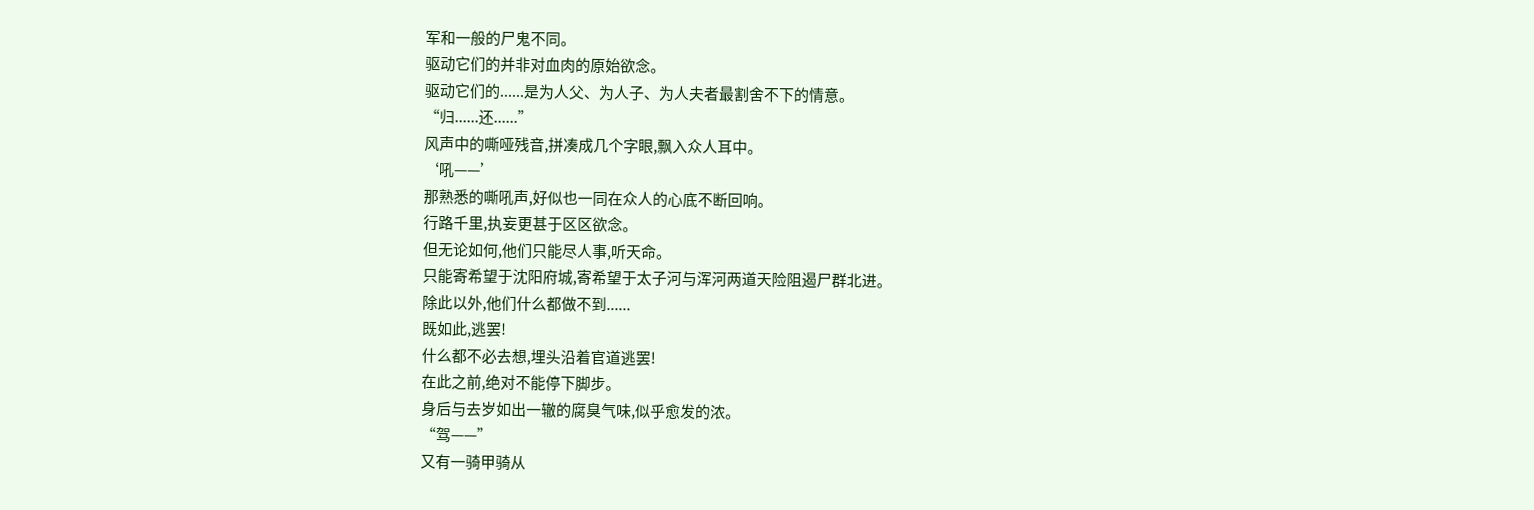军和一般的尸鬼不同。
驱动它们的并非对血肉的原始欲念。
驱动它们的......是为人父、为人子、为人夫者最割舍不下的情意。
“归......还......”
风声中的嘶哑残音,拼凑成几个字眼,飘入众人耳中。
‘吼——’
那熟悉的嘶吼声,好似也一同在众人的心底不断回响。
行路千里,执妄更甚于区区欲念。
但无论如何,他们只能尽人事,听天命。
只能寄希望于沈阳府城,寄希望于太子河与浑河两道天险阻遏尸群北进。
除此以外,他们什么都做不到......
既如此,逃罢!
什么都不必去想,埋头沿着官道逃罢!
在此之前,绝对不能停下脚步。
身后与去岁如出一辙的腐臭气味,似乎愈发的浓。
“驾——”
又有一骑甲骑从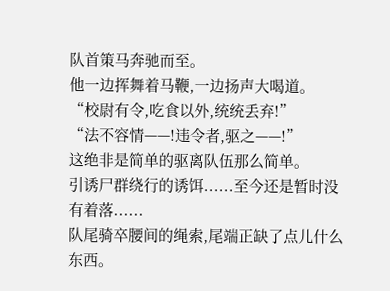队首策马奔驰而至。
他一边挥舞着马鞭,一边扬声大喝道。
“校尉有令,吃食以外,统统丢弃!”
“法不容情——!违令者,驱之——!”
这绝非是简单的驱离队伍那么简单。
引诱尸群绕行的诱饵......至今还是暂时没有着落......
队尾骑卒腰间的绳索,尾端正缺了点儿什么东西。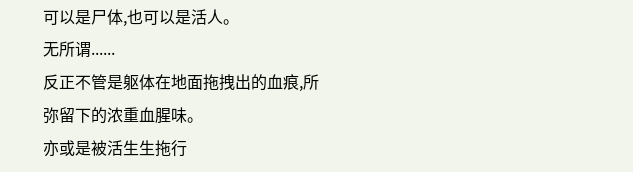可以是尸体,也可以是活人。
无所谓......
反正不管是躯体在地面拖拽出的血痕,所弥留下的浓重血腥味。
亦或是被活生生拖行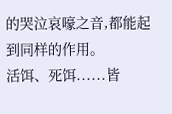的哭泣哀嚎之音,都能起到同样的作用。
活饵、死饵......皆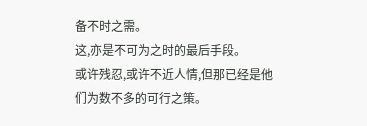备不时之需。
这,亦是不可为之时的最后手段。
或许残忍,或许不近人情,但那已经是他们为数不多的可行之策。